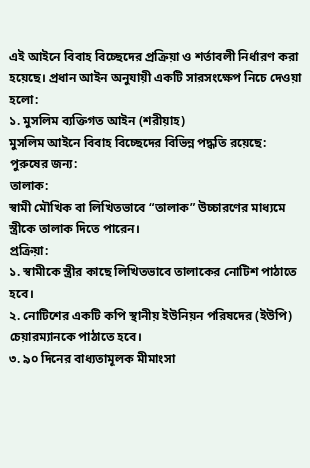এই আইনে বিবাহ বিচ্ছেদের প্রক্রিয়া ও শর্তাবলী নির্ধারণ করা হয়েছে। প্রধান আইন অনুযায়ী একটি সারসংক্ষেপ নিচে দেওয়া হলো:
১. মুসলিম ব্যক্তিগত আইন (শরীয়াহ)
মুসলিম আইনে বিবাহ বিচ্ছেদের বিভিন্ন পদ্ধতি রয়েছে:
পুরুষের জন্য:
তালাক:
স্বামী মৌখিক বা লিখিতভাবে “তালাক” উচ্চারণের মাধ্যমে স্ত্রীকে তালাক দিতে পারেন।
প্রক্রিয়া:
১. স্বামীকে স্ত্রীর কাছে লিখিতভাবে তালাকের নোটিশ পাঠাতে হবে।
২. নোটিশের একটি কপি স্থানীয় ইউনিয়ন পরিষদের (ইউপি) চেয়ারম্যানকে পাঠাতে হবে।
৩. ৯০ দিনের বাধ্যতামূলক মীমাংসা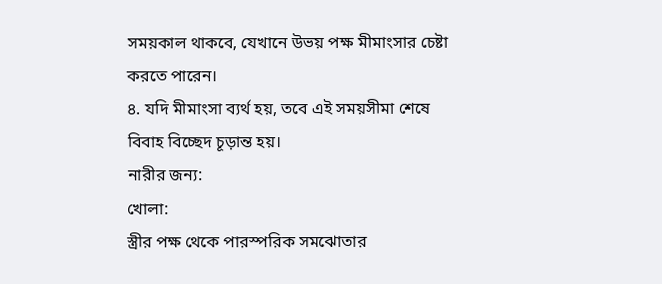সময়কাল থাকবে, যেখানে উভয় পক্ষ মীমাংসার চেষ্টা করতে পারেন।
৪. যদি মীমাংসা ব্যর্থ হয়, তবে এই সময়সীমা শেষে বিবাহ বিচ্ছেদ চূড়ান্ত হয়।
নারীর জন্য:
খোলা:
স্ত্রীর পক্ষ থেকে পারস্পরিক সমঝোতার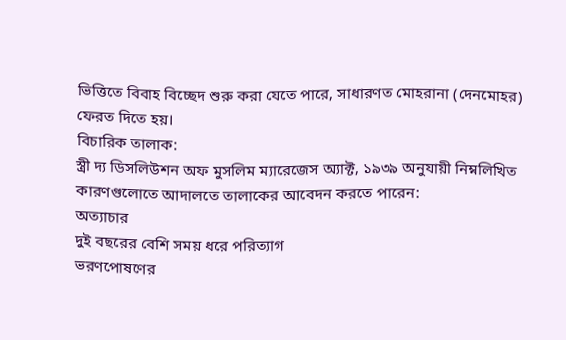ভিত্তিতে বিবাহ বিচ্ছেদ শুরু করা যেতে পারে, সাধারণত মোহরানা (দেনমোহর) ফেরত দিতে হয়।
বিচারিক তালাক:
স্ত্রী দ্য ডিসলিউশন অফ মুসলিম ম্যারেজেস অ্যাক্ট, ১৯৩৯ অনুযায়ী নিম্নলিখিত কারণগুলোতে আদালতে তালাকের আবেদন করতে পারেন:
অত্যাচার
দুই বছরের বেশি সময় ধরে পরিত্যাগ
ভরণপোষণের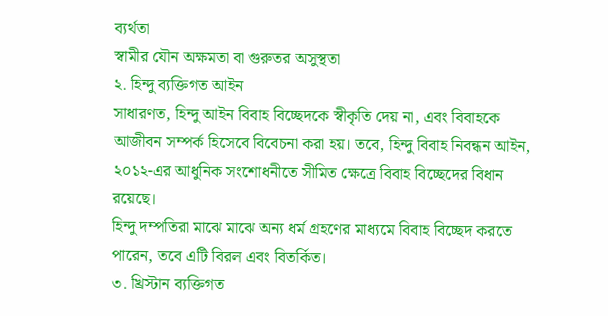ব্যর্থতা
স্বামীর যৌন অক্ষমতা বা গুরুতর অসুস্থতা
২. হিন্দু ব্যক্তিগত আইন
সাধারণত, হিন্দু আইন বিবাহ বিচ্ছেদকে স্বীকৃতি দেয় না, এবং বিবাহকে আজীবন সম্পর্ক হিসেবে বিবেচনা করা হয়। তবে, হিন্দু বিবাহ নিবন্ধন আইন, ২০১২-এর আধুনিক সংশোধনীতে সীমিত ক্ষেত্রে বিবাহ বিচ্ছেদের বিধান রয়েছে।
হিন্দু দম্পতিরা মাঝে মাঝে অন্য ধর্ম গ্রহণের মাধ্যমে বিবাহ বিচ্ছেদ করতে পারেন, তবে এটি বিরল এবং বিতর্কিত।
৩. খ্রিস্টান ব্যক্তিগত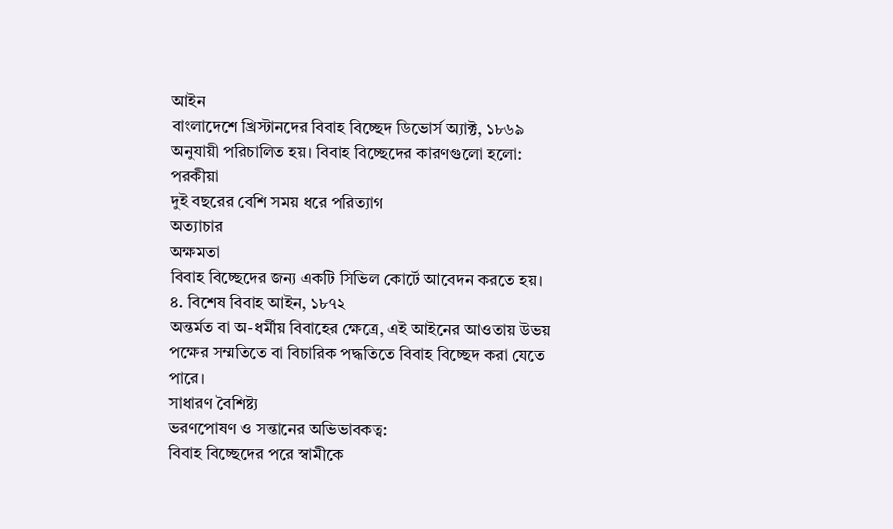আইন
বাংলাদেশে খ্রিস্টানদের বিবাহ বিচ্ছেদ ডিভোর্স অ্যাক্ট, ১৮৬৯ অনুযায়ী পরিচালিত হয়। বিবাহ বিচ্ছেদের কারণগুলো হলো:
পরকীয়া
দুই বছরের বেশি সময় ধরে পরিত্যাগ
অত্যাচার
অক্ষমতা
বিবাহ বিচ্ছেদের জন্য একটি সিভিল কোর্টে আবেদন করতে হয়।
৪. বিশেষ বিবাহ আইন, ১৮৭২
অন্তর্মত বা অ-ধর্মীয় বিবাহের ক্ষেত্রে, এই আইনের আওতায় উভয় পক্ষের সম্মতিতে বা বিচারিক পদ্ধতিতে বিবাহ বিচ্ছেদ করা যেতে পারে।
সাধারণ বৈশিষ্ট্য
ভরণপোষণ ও সন্তানের অভিভাবকত্ব:
বিবাহ বিচ্ছেদের পরে স্বামীকে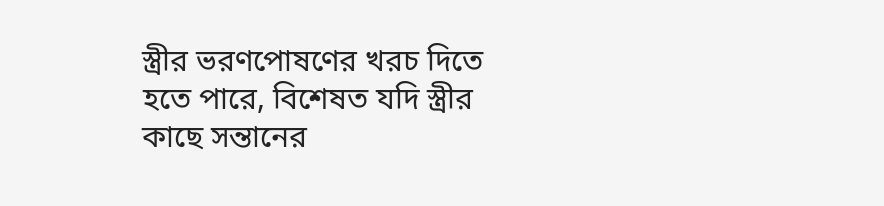স্ত্রীর ভরণপোষণের খরচ দিতে হতে পারে, বিশেষত যদি স্ত্রীর কাছে সন্তানের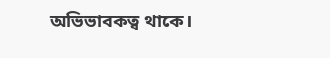অভিভাবকত্ব থাকে।